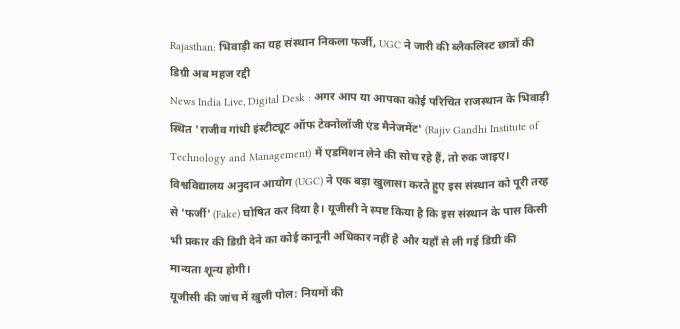Rajasthan: भिवाड़ी का यह संस्थान निकला फर्जी, UGC ने जारी की ब्लैकलिस्ट छात्रों की डिग्री अब महज रद्दी
News India Live, Digital Desk : अगर आप या आपका कोई परिचित राजस्थान के भिवाड़ी स्थित 'राजीव गांधी इंस्टीट्यूट ऑफ टेक्नोलॉजी एंड मैनेजमेंट' (Rajiv Gandhi Institute of Technology and Management) में एडमिशन लेने की सोच रहे हैं, तो रुक जाइए। विश्वविद्यालय अनुदान आयोग (UGC) ने एक बड़ा खुलासा करते हुए इस संस्थान को पूरी तरह से 'फर्जी' (Fake) घोषित कर दिया है। यूजीसी ने स्पष्ट किया है कि इस संस्थान के पास किसी भी प्रकार की डिग्री देने का कोई कानूनी अधिकार नहीं है और यहाँ से ली गई डिग्री की मान्यता शून्य होगी।
यूजीसी की जांच में खुली पोल: नियमों की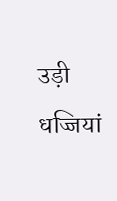उड़ी धज्जियां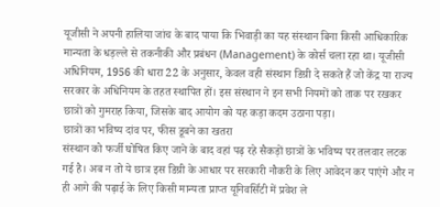यूजीसी ने अपनी हालिया जांच के बाद पाया कि भिवाड़ी का यह संस्थान बिना किसी आधिकारिक मान्यता के धड़ल्ले से तकनीकी और प्रबंधन (Management) के कोर्स चला रहा था। यूजीसी अधिनियम, 1956 की धारा 22 के अनुसार, केवल वही संस्थान डिग्री दे सकते हैं जो केंद्र या राज्य सरकार के अधिनियम के तहत स्थापित हों। इस संस्थान ने इन सभी नियमों को ताक पर रखकर छात्रों को गुमराह किया, जिसके बाद आयोग को यह कड़ा कदम उठाना पड़ा।
छात्रों का भविष्य दांव पर, फीस डूबने का खतरा
संस्थान को फर्जी घोषित किए जाने के बाद वहां पढ़ रहे सैकड़ों छात्रों के भविष्य पर तलवार लटक गई है। अब न तो ये छात्र इस डिग्री के आधार पर सरकारी नौकरी के लिए आवेदन कर पाएंगे और न ही आगे की पढ़ाई के लिए किसी मान्यता प्राप्त यूनिवर्सिटी में प्रवेश ले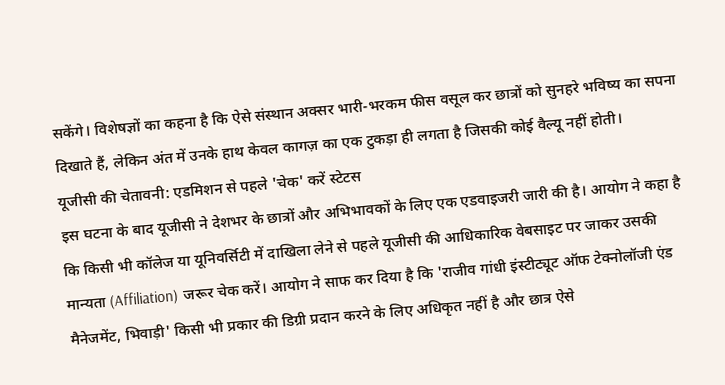सकेंगे। विशेषज्ञों का कहना है कि ऐसे संस्थान अक्सर भारी-भरकम फीस वसूल कर छात्रों को सुनहरे भविष्य का सपना दिखाते हैं, लेकिन अंत में उनके हाथ केवल कागज़ का एक टुकड़ा ही लगता है जिसकी कोई वैल्यू नहीं होती।
यूजीसी की चेतावनी: एडमिशन से पहले 'चेक' करें स्टेटस
इस घटना के बाद यूजीसी ने देशभर के छात्रों और अभिभावकों के लिए एक एडवाइजरी जारी की है। आयोग ने कहा है कि किसी भी कॉलेज या यूनिवर्सिटी में दाखिला लेने से पहले यूजीसी की आधिकारिक वेबसाइट पर जाकर उसकी मान्यता (Affiliation) जरूर चेक करें। आयोग ने साफ कर दिया है कि 'राजीव गांधी इंस्टीट्यूट ऑफ टेक्नोलॉजी एंड मैनेजमेंट, भिवाड़ी' किसी भी प्रकार की डिग्री प्रदान करने के लिए अधिकृत नहीं है और छात्र ऐसे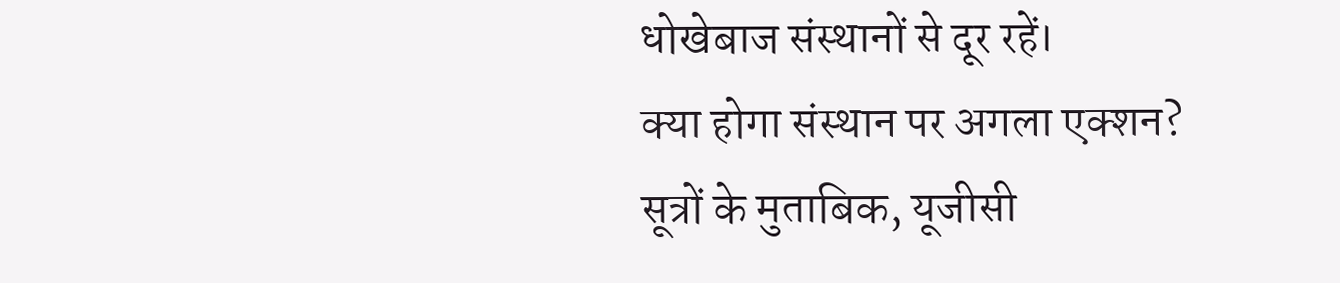धोखेबाज संस्थानों से दूर रहें।
क्या होगा संस्थान पर अगला एक्शन?
सूत्रों के मुताबिक, यूजीसी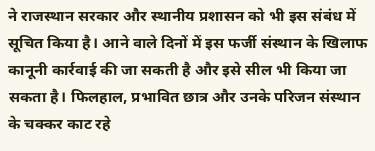ने राजस्थान सरकार और स्थानीय प्रशासन को भी इस संबंध में सूचित किया है। आने वाले दिनों में इस फर्जी संस्थान के खिलाफ कानूनी कार्रवाई की जा सकती है और इसे सील भी किया जा सकता है। फिलहाल, प्रभावित छात्र और उनके परिजन संस्थान के चक्कर काट रहे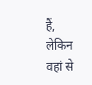हैं, लेकिन वहां से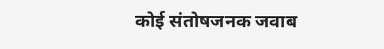कोई संतोषजनक जवाब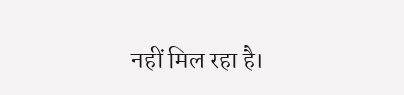नहीं मिल रहा है।